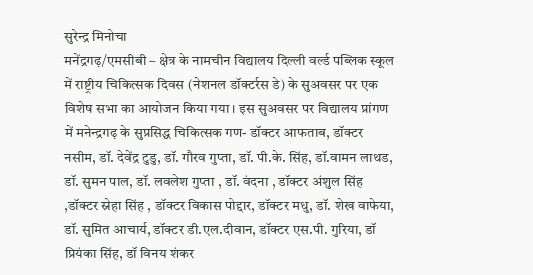सुरेन्द्र मिनोचा
मनेंद्रगढ़/एमसीबी – क्षेत्र के नामचीन विद्यालय दिल्ली वर्ल्ड पब्लिक स्कूल में राष्ट्रीय चिकित्सक दिवस (नेशनल डॉक्टर्रस डे) के सुअवसर पर एक विशेष सभा का आयोजन किया गया। इस सुअवसर पर विद्यालय प्रांगण में मनेन्द्रगढ़ के सुप्रसिद्ध चिकित्सक गण- डॉक्टर आफताब, डॉक्टर नसीम, डॉ. देवेंद्र टुडु, डॉ. गौरव गुप्ता, डॉ. पी.के. सिंह, डॉ.वामन लाथड, डॉ. सुमन पाल, डॉ. लवलेश गुप्ता , डॉ. वंदना , डॉक्टर अंशुल सिंह ,डॉक्टर स्नेहा सिंह , डॉक्टर विकास पोद्दार, डॉक्टर मधु, डॉ. शेख वाफेया, डॉ. सुमित आचार्य, डॉक्टर डी.एल.दीवान, डॉक्टर एस.पी. गुरिया, डॉ प्रियंका सिंह, डॉ विनय शंकर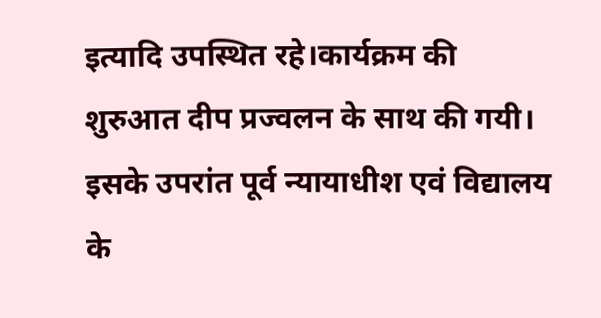इत्यादि उपस्थित रहे।कार्यक्रम की शुरुआत दीप प्रज्वलन के साथ की गयी। इसके उपरांत पूर्व न्यायाधीश एवं विद्यालय के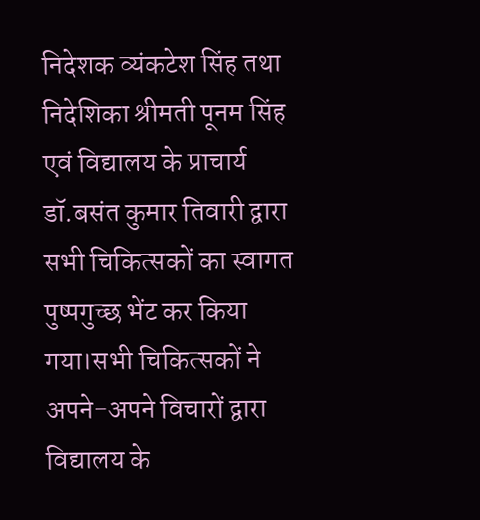निदेशक व्यंकटेश सिंह तथा निदेशिका श्रीमती पूनम सिंह एवं विद्यालय के प्राचार्य डॉ.बसंत कुमार तिवारी द्वारा सभी चिकित्सकों का स्वागत पुष्पगुच्छ भेंट कर किया गया।सभी चिकित्सकों ने अपने-अपने विचारों द्वारा विद्यालय के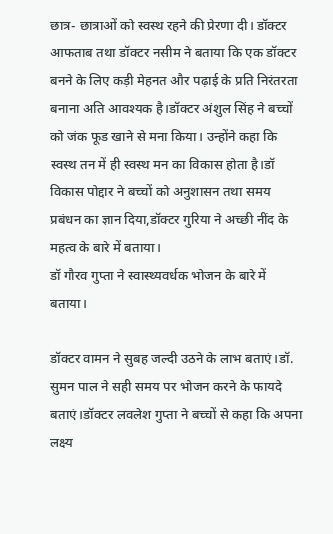छात्र- छात्राओं को स्वस्थ रहने की प्रेरणा दी। डॉक्टर आफताब तथा डॉक्टर नसीम ने बताया कि एक डॉक्टर बनने के लिए कड़ी मेहनत और पढ़ाई के प्रति निरंतरता बनाना अति आवश्यक है।डॉक्टर अंशुल सिंह ने बच्चों को जंक फूड खाने से मना किया। उन्होंने कहा कि स्वस्थ तन में ही स्वस्थ मन का विकास होता है।डॉ विकास पोद्दार ने बच्चों को अनुशासन तथा समय प्रबंधन का ज्ञान दिया,डॉक्टर गुरिया ने अच्छी नींद के महत्व के बारे में बताया।
डॉ गौरव गुप्ता ने स्वास्थ्यवर्धक भोजन के बारे में बताया।

डॉक्टर वामन ने सुबह जल्दी उठने के लाभ बताएं।डॉ. सुमन पाल ने सही समय पर भोजन करने के फायदे बताएं।डॉक्टर लवलेश गुप्ता ने बच्चों से कहा कि अपना लक्ष्य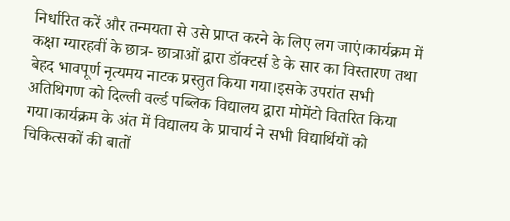निर्धारित करें और तन्मयता से उसे प्राप्त करने के लिए लग जाएं।कार्यक्रम में कक्षा ग्यारहवीं के छात्र- छात्राओं द्वारा डॉक्टर्स डे के सार का विस्तारण तथा बेहद भावपूर्ण नृत्यमय नाटक प्रस्तुत किया गया।इसके उपरांत सभी अतिथिगण को दिल्ली वर्ल्ड पब्लिक विद्यालय द्वारा मोमेंटो वितरित किया गया।कार्यक्रम के अंत में विद्यालय के प्राचार्य ने सभी विद्यार्थियों को चिकित्सकों की बातों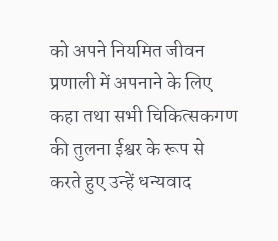को अपने नियमित जीवन प्रणाली में अपनाने के लिए कहा तथा सभी चिकित्सकगण की तुलना ईश्वर के रूप से करते हुए उन्हें धन्यवाद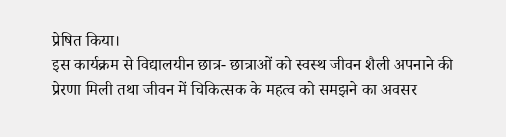प्रेषित किया।
इस कार्यक्रम से विद्यालयीन छात्र- छात्राओं को स्वस्थ जीवन शैली अपनाने की प्रेरणा मिली तथा जीवन में चिकित्सक के महत्व को समझने का अवसर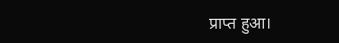प्राप्त हुआ।